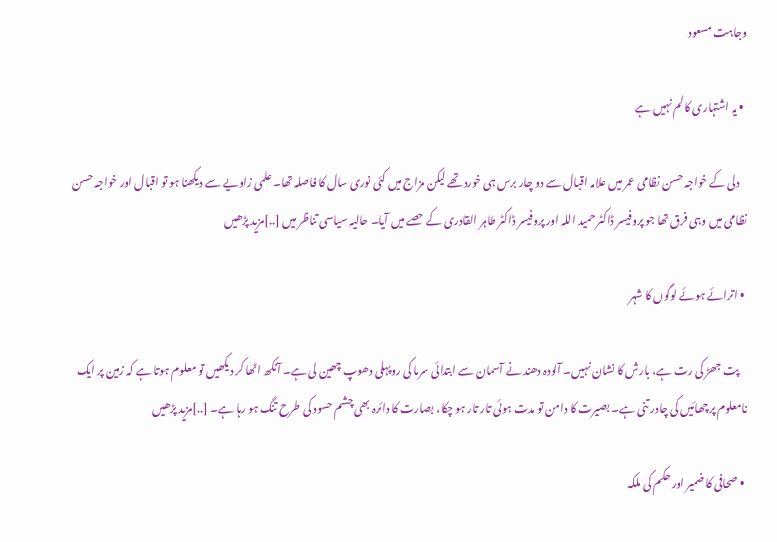وجاہت مسعود

  • یہ اشتہاری کالم نہیں ہے

    دلی کے خواجہ حسن نظامی عمر میں علامہ اقبال سے دو چار برس ہی خورد تھے لیکن مزاج میں کئی نوری سال کا فاصلہ تھا۔ علمی زاویے سے دیکھنا ہو تو اقبال اور خواجہ حسن نظامی میں وہی فرق تھا جو پروفیسر ڈاکٹر حمید اللہ اور پروفیسر ڈاکٹر طاہر القادری کے حصے میں آیا۔ حالیہ سیاسی تناظر میں [..]مزید پڑھیں

  • اترائے ہوئے لوگوں کا شہر

    پت جھڑ کی رت ہے، بارش کا نشان نہیں۔ آلودہ دھند نے آسمان سے ابتدائی سرما کی روپہلی دھوپ چھین لی ہے۔ آنکھ اٹھا کر دیکھیں تو معلوم ہوتا ہے کہ زمین پر ایک نامعلوم پرچھائیں کی چادر تنی ہے۔ بصیرت کا دامن تو مدت ہوئی تار تار ہو چکا، بصارت کا دائرہ بھی چشم حسود کی طرح تنگ ہو رہا ہے۔ [..]مزید پڑھیں

  • صحافی کا ضمیر اور حکم کی ملکہ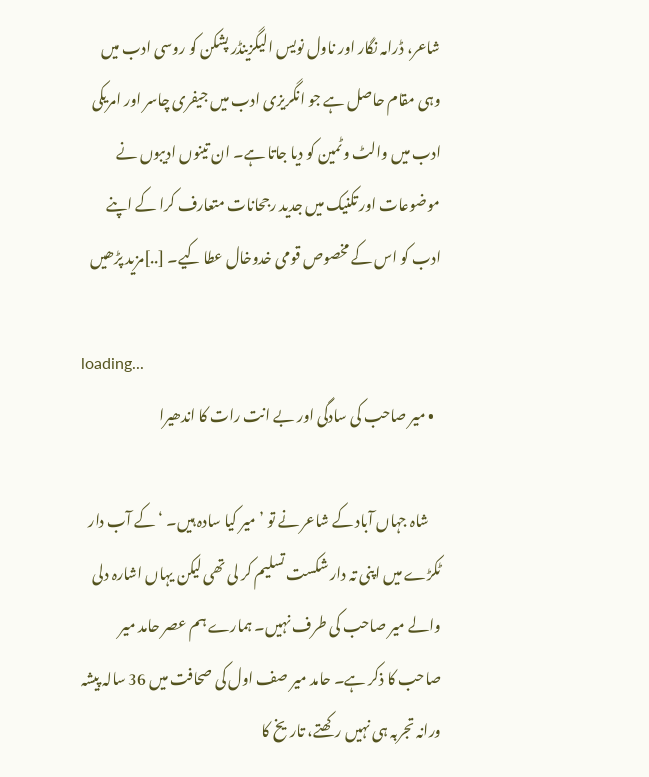شاعر، ڈرامہ نگار اور ناول نویس الیگزینڈر پشکن کو روسی ادب میں وہی مقام حاصل ہے جو انگریزی ادب میں جیفری چاسر اور امریکی ادب میں والٹ وٹمین کو دیا جاتا ہے۔ ان تینوں ادیبوں نے موضوعات اور تکنیک میں جدید رجحانات متعارف کرا کے اپنے ادب کو اس کے مخصوص قومی خدوخال عطا کیے۔ [..]مزید پڑھیں

loading...
  • میر صاحب کی سادگی اور بے انت رات کا اندھیرا

    شاہ جہاں آباد کے شاعر نے تو ’میر کیا سادہ ہیں۔ ‘ کے آب دار ٹکڑے میں اپنی تہ دار شکست تسلیم کر لی تھی لیکن یہاں اشارہ دلی والے میر صاحب کی طرف نہیں۔ ہمارے ہم عصر حامد میر صاحب کا ذکر ہے۔ حامد میر صف اول کی صحافت میں 36 سالہ پیشہ ورانہ تجربہ ہی نہیں رکھتے، تاریخ کا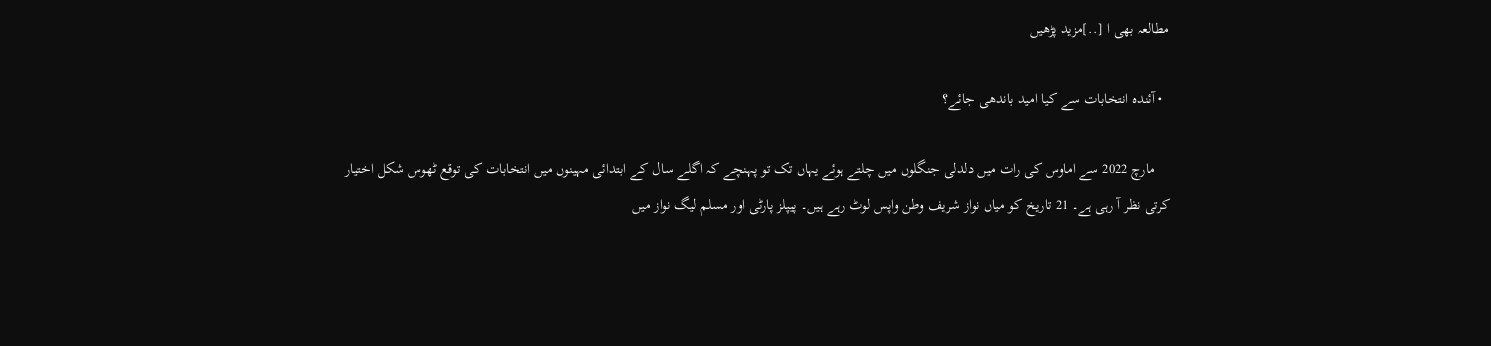مطالعہ بھی ا [..]مزید پڑھیں

  • آئندہ انتخابات سے کیا امید باندھی جائے؟

    مارچ 2022 سے اماوس کی رات میں دلدلی جنگلوں میں چلتے ہوئے یہاں تک تو پہنچے کہ اگلے سال کے ابتدائی مہینوں میں انتخابات کی توقع ٹھوس شکل اختیار کرتی نظر آ رہی ہے۔ 21 تاریخ کو میاں نواز شریف وطن واپس لوٹ رہے ہیں۔ پیپلز پارٹی اور مسلم لیگ نواز میں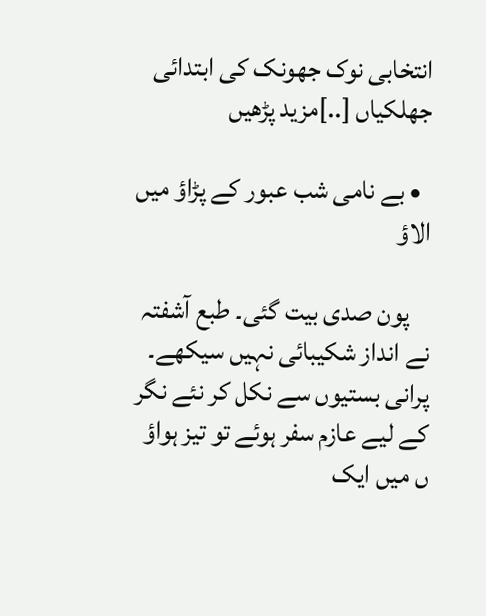انتخابی نوک جھونک کی ابتدائی جھلکیاں [..]مزید پڑھیں

  • بے نامی شب عبور کے پڑاؤ میں الاؤ

    پون صدی بیت گئی۔ طبع آشفتہ نے انداز شکیبائی نہیں سیکھے۔ پرانی بستیوں سے نکل کر نئے نگر کے لیے عازم سفر ہوئے تو تیز ہواؤ ں میں ایک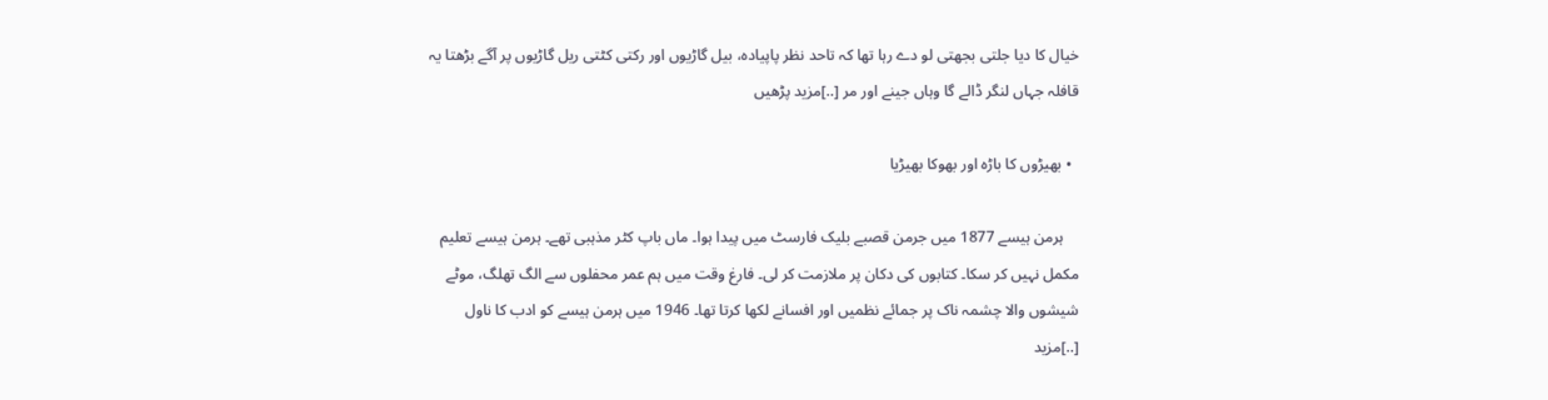خیال کا دیا جلتی بجھتی لو دے رہا تھا کہ تاحد نظر پاپیادہ، بیل گاڑیوں اور رکتی کٹتی ریل گاڑیوں پر آگے بڑھتا یہ قافلہ جہاں لنگر ڈالے گا وہاں جینے اور مر [..]مزید پڑھیں

  • بھیڑوں کا باڑہ اور بھوکا بھیڑیا

    ہرمن ہیسے 1877 میں جرمن قصبے بلیک فارسٹ میں پیدا ہوا۔ ماں باپ کٹر مذہبی تھے۔ ہرمن ہیسے تعلیم مکمل نہیں کر سکا۔ کتابوں کی دکان پر ملازمت کر لی۔ فارغ وقت میں ہم عمر محفلوں سے الگ تھلگ، موٹے شیشوں والا چشمہ ناک پر جمائے نظمیں اور افسانے لکھا کرتا تھا۔ 1946 میں ہرمن ہیسے کو ادب کا ناول [..]مزید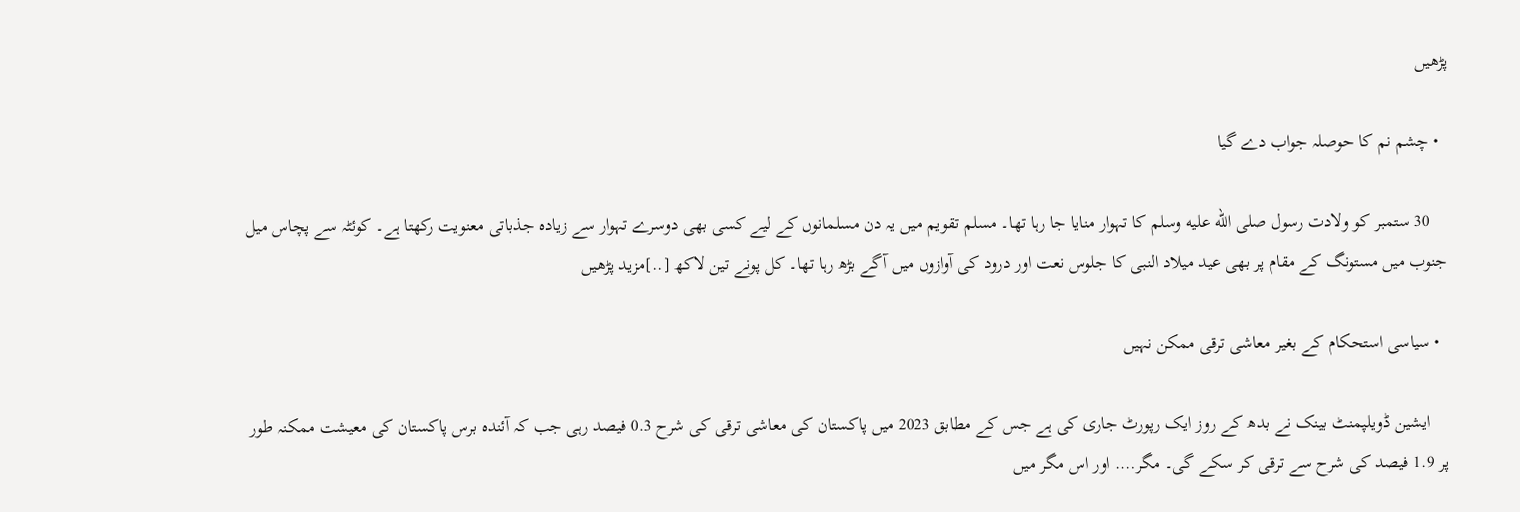پڑھیں

  • چشم نم کا حوصلہ جواب دے گیا

    30 ستمبر کو ولادت رسول صلى الله عليه وسلم کا تہوار منایا جا رہا تھا۔ مسلم تقویم میں یہ دن مسلمانوں کے لیے کسی بھی دوسرے تہوار سے زیادہ جذباتی معنویت رکھتا ہے۔ کوئٹہ سے پچاس میل جنوب میں مستونگ کے مقام پر بھی عید میلاد النبی کا جلوس نعت اور درود کی آوازوں میں آگے بڑھ رہا تھا۔ کل پونے تین لاکھ [..]مزید پڑھیں

  • سیاسی استحکام کے بغیر معاشی ترقی ممکن نہیں

    ایشین ڈویلپمنٹ بینک نے بدھ کے روز ایک رپورٹ جاری کی ہے جس کے مطابق 2023 میں پاکستان کی معاشی ترقی کی شرح 0.3 فیصد رہی جب کہ آئندہ برس پاکستان کی معیشت ممکنہ طور پر 1.9 فیصد کی شرح سے ترقی کر سکے گی۔ مگر…. اور اس مگر میں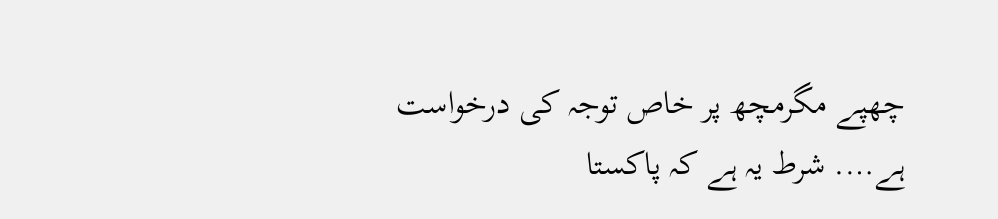چھپے مگرمچھ پر خاص توجہ کی درخواست ہے…. شرط یہ ہے کہ پاکستا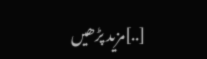[..]مزید پڑھیں